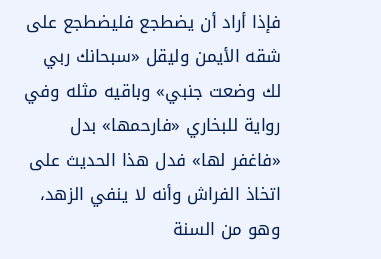فإذا أراد أن يضطجع فليضطجع على شقه الأيمن وليقل «سبحانك ربي لك وضعت جنبي» وباقيه مثله وفي رواية للبخاري «فارحمها» بدل «فاغفر لها» فدل هذا الحديث على اتخاذ الفراش وأنه لا ينفي الزهد، وهو من السنة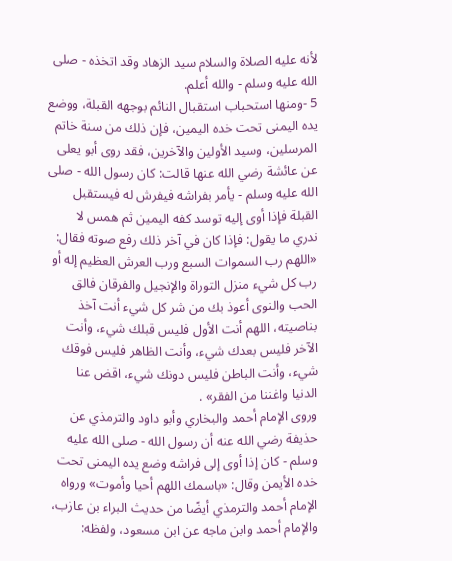لأنه عليه الصلاة والسلام سيد الزهاد وقد اتخذه - صلى الله عليه وسلم - والله أعلم.
5 -ومنها استحباب استقبال النائم بوجهه القبلة، ووضع يده اليمنى تحت خده اليمين، فإن ذلك من سنة خاتم المرسلين، وسيد الأولين والآخرين، فقد روى أبو يعلى عن عائشة رضي الله عنها قالت: كان رسول الله - صلى الله عليه وسلم - يأمر بفراشه فيفرش له فيستقبل القبلة فإذا أوى إليه توسد كفه اليمين ثم همس لا ندري ما يقول: فإذا كان في آخر ذلك رفع صوته فقال: «اللهم رب السموات السبع ورب العرش العظيم إله أو رب كل شيء منزل التوراة والإنجيل والفرقان فالق الحب والنوى أعوذ بك من شر كل شيء أنت آخذ بناصيته، اللهم أنت الأول فليس قبلك شيء، وأنت الآخر فليس بعدك شيء، وأنت الظاهر فليس فوقك شيء، وأنت الباطن فليس دونك شيء، اقض عنا الدنيا واغننا من الفقر» .
وروى الإمام أحمد والبخاري وأبو داود والترمذي عن حذيفة رضي الله عنه أن رسول الله - صلى الله عليه وسلم - كان إذا أوى إلى فراشه وضع يده اليمنى تحت خده الأيمن وقال: «باسمك اللهم أحيا وأموت» ورواه الإمام أحمد والترمذي أيضًا من حديث البراء بن عازب، والإمام أحمد وابن ماجه عن ابن مسعود، ولفظه: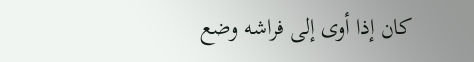كان إذا أوى إلى فراشه وضع